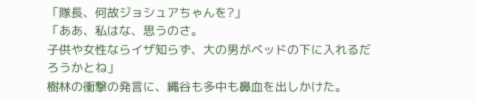「隊長、何故ジョシュアちゃんを?」
「ああ、私はな、思うのさ。
子供や女性ならイザ知らず、大の男がベッドの下に入れるだろうかとね」
樹林の衝撃の発言に、縄谷も多中も鼻血を出しかけた。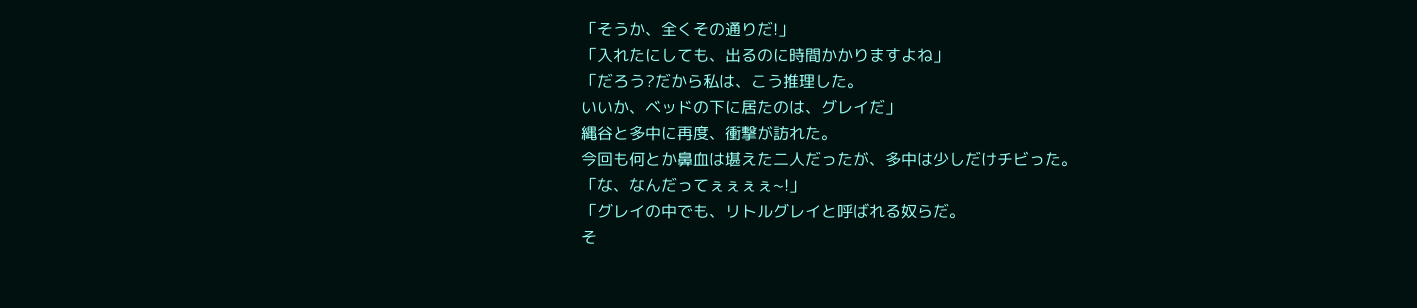「そうか、全くその通りだ!」
「入れたにしても、出るのに時間かかりますよね」
「だろう?だから私は、こう推理した。
いいか、ベッドの下に居たのは、グレイだ」
縄谷と多中に再度、衝撃が訪れた。
今回も何とか鼻血は堪えた二人だったが、多中は少しだけチビった。
「な、なんだってぇぇぇぇ~!」
「グレイの中でも、リトルグレイと呼ばれる奴らだ。
そ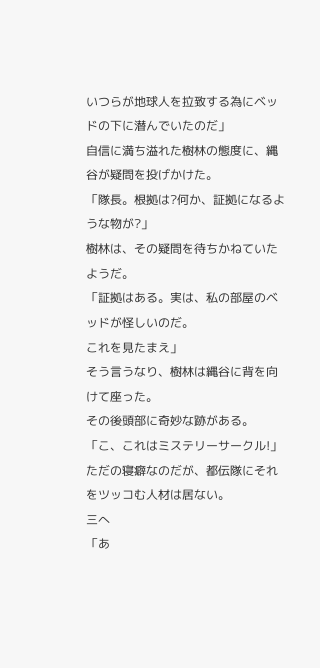いつらが地球人を拉致する為にベッドの下に潜んでいたのだ」
自信に満ち溢れた樹林の態度に、縄谷が疑問を投げかけた。
「隊長。根拠は?何か、証拠になるような物が?」
樹林は、その疑問を待ちかねていたようだ。
「証拠はある。実は、私の部屋のベッドが怪しいのだ。
これを見たまえ」
そう言うなり、樹林は縄谷に背を向けて座った。
その後頭部に奇妙な跡がある。
「こ、これはミステリーサークル!」
ただの寝癖なのだが、都伝隊にそれをツッコむ人材は居ない。
三へ
「あ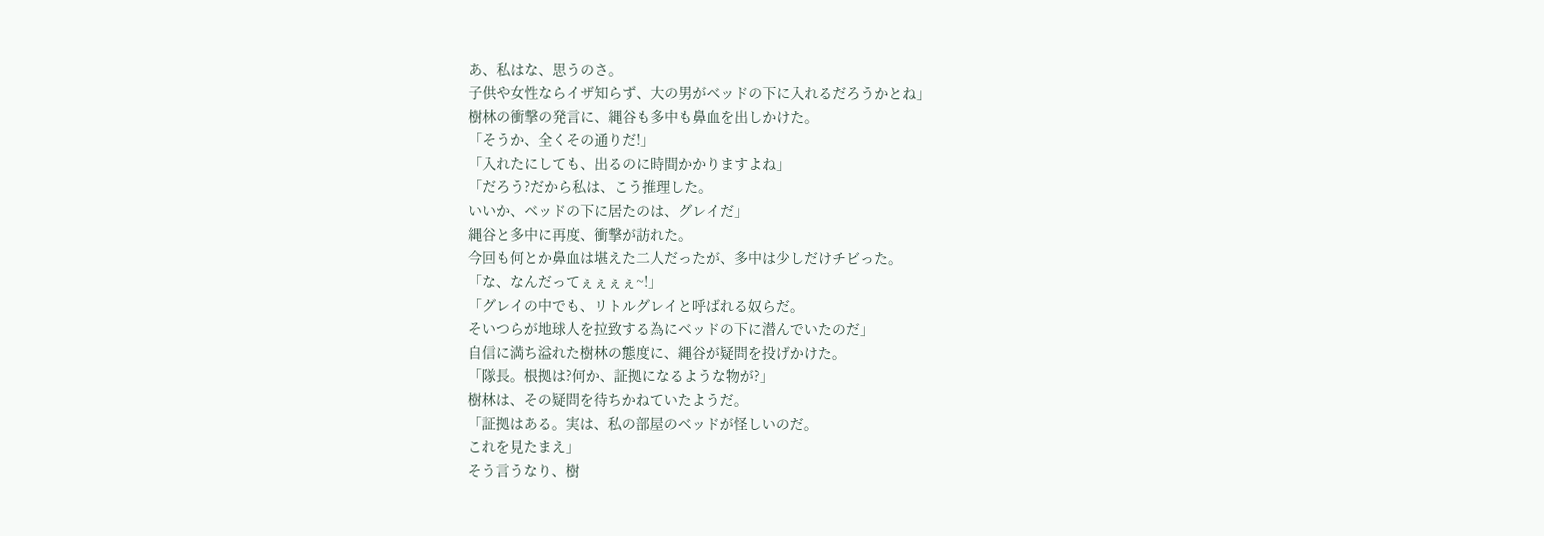あ、私はな、思うのさ。
子供や女性ならイザ知らず、大の男がベッドの下に入れるだろうかとね」
樹林の衝撃の発言に、縄谷も多中も鼻血を出しかけた。
「そうか、全くその通りだ!」
「入れたにしても、出るのに時間かかりますよね」
「だろう?だから私は、こう推理した。
いいか、ベッドの下に居たのは、グレイだ」
縄谷と多中に再度、衝撃が訪れた。
今回も何とか鼻血は堪えた二人だったが、多中は少しだけチビった。
「な、なんだってぇぇぇぇ~!」
「グレイの中でも、リトルグレイと呼ばれる奴らだ。
そいつらが地球人を拉致する為にベッドの下に潜んでいたのだ」
自信に満ち溢れた樹林の態度に、縄谷が疑問を投げかけた。
「隊長。根拠は?何か、証拠になるような物が?」
樹林は、その疑問を待ちかねていたようだ。
「証拠はある。実は、私の部屋のベッドが怪しいのだ。
これを見たまえ」
そう言うなり、樹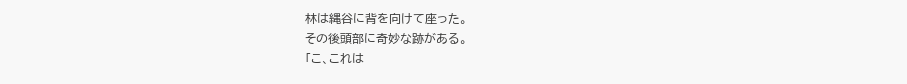林は縄谷に背を向けて座った。
その後頭部に奇妙な跡がある。
「こ、これは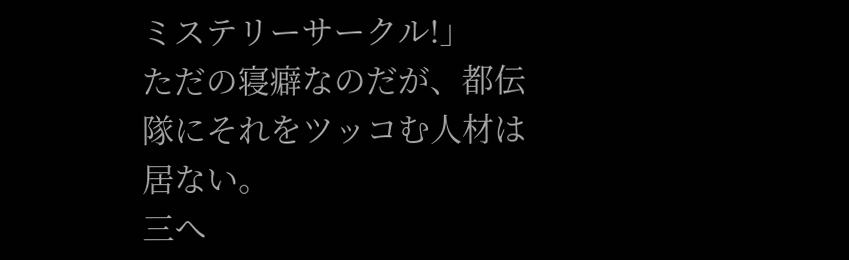ミステリーサークル!」
ただの寝癖なのだが、都伝隊にそれをツッコむ人材は居ない。
三へ